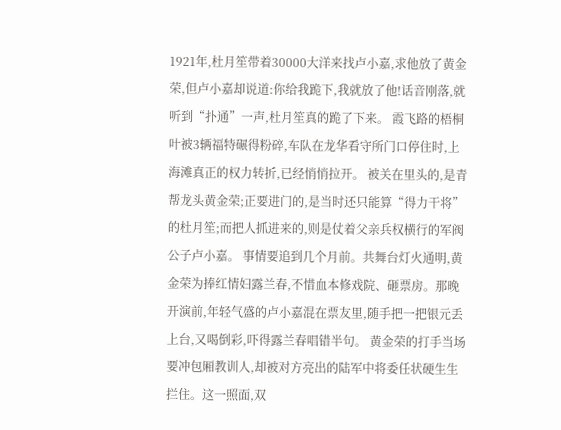1921年,杜月笙带着30000大洋来找卢小嘉,求他放了黄金荣,但卢小嘉却说道:你给我跪下,我就放了他!话音刚落,就听到“扑通”一声,杜月笙真的跪了下来。 霞飞路的梧桐叶被3辆福特碾得粉碎,车队在龙华看守所门口停住时,上海滩真正的权力转折,已经悄悄拉开。 被关在里头的,是青帮龙头黄金荣;正要进门的,是当时还只能算“得力干将”的杜月笙;而把人抓进来的,则是仗着父亲兵权横行的军阀公子卢小嘉。 事情要追到几个月前。共舞台灯火通明,黄金荣为捧红情妇露兰春,不惜血本修戏院、砸票房。那晚开演前,年轻气盛的卢小嘉混在票友里,随手把一把银元丢上台,又喝倒彩,吓得露兰春唱错半句。 黄金荣的打手当场要冲包厢教训人,却被对方亮出的陆军中将委任状硬生生拦住。这一照面,双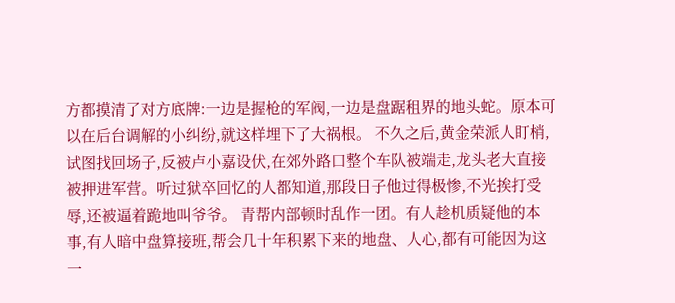方都摸清了对方底牌:一边是握枪的军阀,一边是盘踞租界的地头蛇。原本可以在后台调解的小纠纷,就这样埋下了大祸根。 不久之后,黄金荣派人盯梢,试图找回场子,反被卢小嘉设伏,在郊外路口整个车队被端走,龙头老大直接被押进军营。听过狱卒回忆的人都知道,那段日子他过得极惨,不光挨打受辱,还被逼着跪地叫爷爷。 青帮内部顿时乱作一团。有人趁机质疑他的本事,有人暗中盘算接班,帮会几十年积累下来的地盘、人心,都有可能因为这一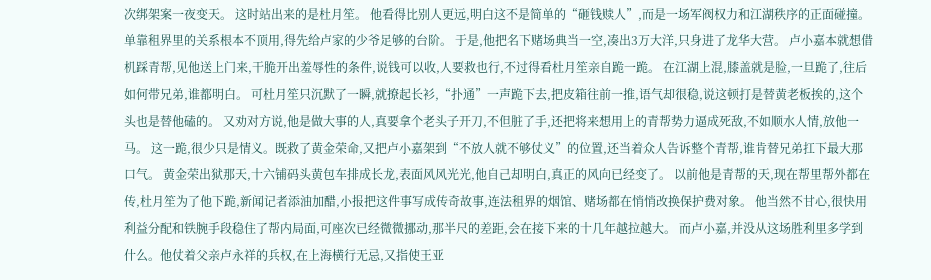次绑架案一夜变天。 这时站出来的是杜月笙。 他看得比别人更远,明白这不是简单的“砸钱赎人”,而是一场军阀权力和江湖秩序的正面碰撞。单靠租界里的关系根本不顶用,得先给卢家的少爷足够的台阶。 于是,他把名下赌场典当一空,凑出3万大洋,只身进了龙华大营。 卢小嘉本就想借机踩青帮,见他送上门来,干脆开出羞辱性的条件,说钱可以收,人要救也行,不过得看杜月笙亲自跪一跪。 在江湖上混,膝盖就是脸,一旦跪了,往后如何带兄弟,谁都明白。 可杜月笙只沉默了一瞬,就撩起长衫,“扑通”一声跪下去,把皮箱往前一推,语气却很稳,说这顿打是替黄老板挨的,这个头也是替他磕的。 又劝对方说,他是做大事的人,真要拿个老头子开刀,不但脏了手,还把将来想用上的青帮势力逼成死敌,不如顺水人情,放他一马。 这一跪,很少只是情义。既救了黄金荣命,又把卢小嘉架到“不放人就不够仗义”的位置,还当着众人告诉整个青帮,谁肯替兄弟扛下最大那口气。 黄金荣出狱那天,十六铺码头黄包车排成长龙,表面风风光光,他自己却明白,真正的风向已经变了。 以前他是青帮的天,现在帮里帮外都在传,杜月笙为了他下跪,新闻记者添油加醋,小报把这件事写成传奇故事,连法租界的烟馆、赌场都在悄悄改换保护费对象。 他当然不甘心,很快用利益分配和铁腕手段稳住了帮内局面,可座次已经微微挪动,那半尺的差距,会在接下来的十几年越拉越大。 而卢小嘉,并没从这场胜利里多学到什么。他仗着父亲卢永祥的兵权,在上海横行无忌,又指使王亚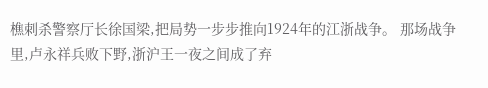樵刺杀警察厅长徐国梁,把局势一步步推向1924年的江浙战争。 那场战争里,卢永祥兵败下野,浙沪王一夜之间成了弃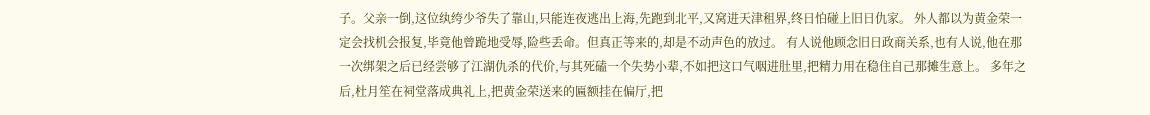子。父亲一倒,这位纨绔少爷失了靠山,只能连夜逃出上海,先跑到北平,又窝进天津租界,终日怕碰上旧日仇家。 外人都以为黄金荣一定会找机会报复,毕竟他曾跪地受辱,险些丢命。但真正等来的,却是不动声色的放过。 有人说他顾念旧日政商关系,也有人说,他在那一次绑架之后已经尝够了江湖仇杀的代价,与其死磕一个失势小辈,不如把这口气咽进肚里,把精力用在稳住自己那摊生意上。 多年之后,杜月笙在祠堂落成典礼上,把黄金荣送来的匾额挂在偏厅,把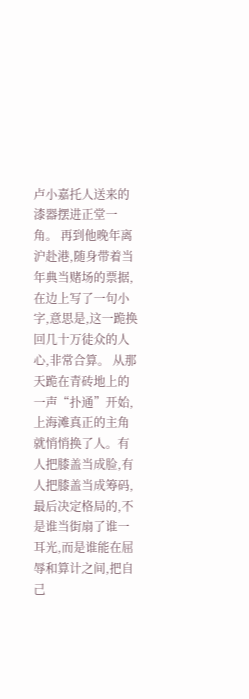卢小嘉托人送来的漆器摆进正堂一角。 再到他晚年离沪赴港,随身带着当年典当赌场的票据,在边上写了一句小字,意思是,这一跪换回几十万徒众的人心,非常合算。 从那天跪在青砖地上的一声“扑通”开始,上海滩真正的主角就悄悄换了人。有人把膝盖当成脸,有人把膝盖当成筹码,最后决定格局的,不是谁当街扇了谁一耳光,而是谁能在屈辱和算计之间,把自己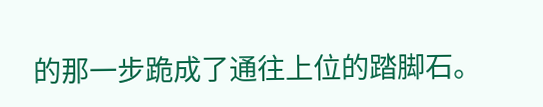的那一步跪成了通往上位的踏脚石。